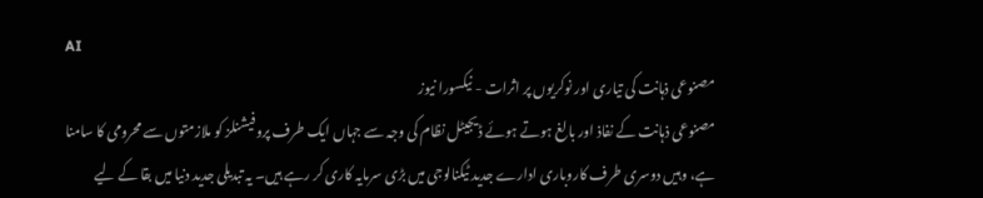AI
مصنوعی ذہانت کی تیاری اور نوکریوں پر اثرات - نیکسورا نیوز
مصنوعی ذہانت کے نفاذ اور بالغ ہوتے ہوئے ڈیجیٹل نظام کی وجہ سے جہاں ایک طرف پروفیشنلز کو ملازمتوں سے محرومی کا سامنا ہے، وہیں دوسری طرف کاروباری ادارے جدید ٹیکنالوجی میں بڑی سرمایہ کاری کر رہے ہیں۔ یہ تبدیلی جدید دنیا میں بقا کے لیے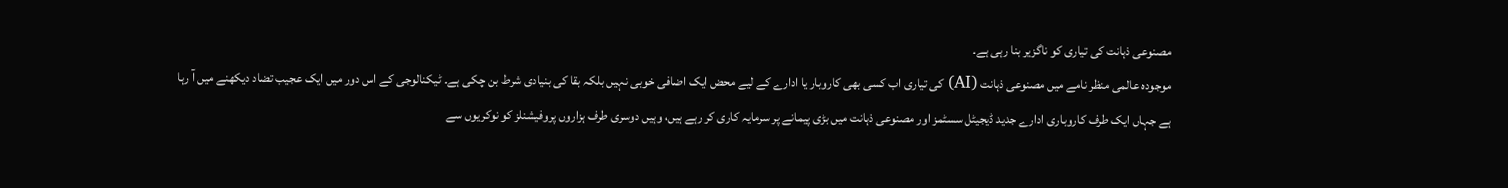مصنوعی ذہانت کی تیاری کو ناگزیر بنا رہی ہے۔
موجودہ عالمی منظر نامے میں مصنوعی ذہانت (AI) کی تیاری اب کسی بھی کاروبار یا ادارے کے لیے محض ایک اضافی خوبی نہیں بلکہ بقا کی بنیادی شرط بن چکی ہے۔ ٹیکنالوجی کے اس دور میں ایک عجیب تضاد دیکھنے میں آ رہا ہے جہاں ایک طرف کاروباری ادارے جدید ڈیجیٹل سسٹمز اور مصنوعی ذہانت میں بڑی پیمانے پر سرمایہ کاری کر رہے ہیں، وہیں دوسری طرف ہزاروں پروفیشنلز کو نوکریوں سے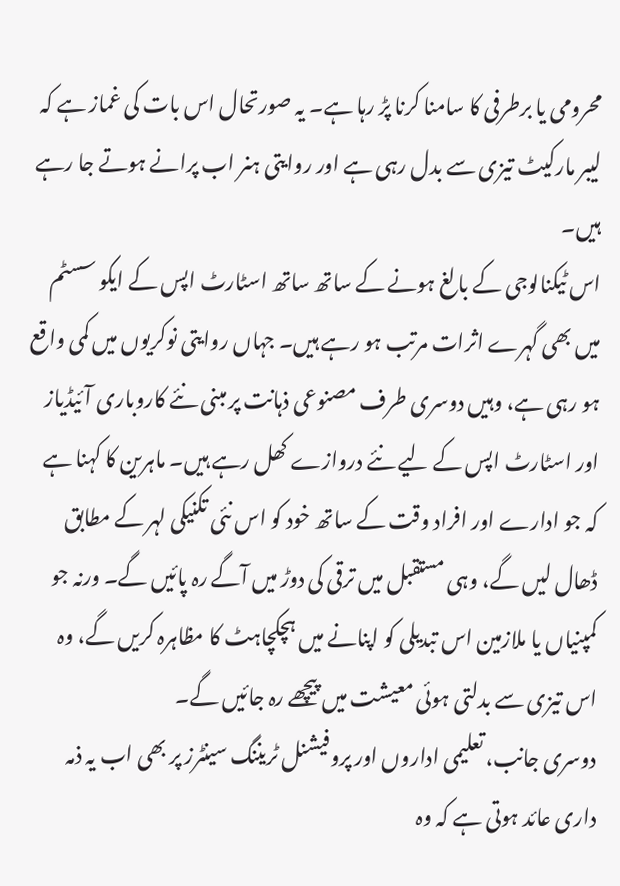محرومی یا برطرفی کا سامنا کرنا پڑ رہا ہے۔ یہ صورتحال اس بات کی غماز ہے کہ لیبر مارکیٹ تیزی سے بدل رہی ہے اور روایتی ہنر اب پرانے ہوتے جا رہے ہیں۔
اس ٹیکنالوجی کے بالغ ہونے کے ساتھ ساتھ اسٹارٹ اپس کے ایکو سسٹم میں بھی گہرے اثرات مرتب ہو رہے ہیں۔ جہاں روایتی نوکریوں میں کمی واقع ہو رہی ہے، وہیں دوسری طرف مصنوعی ذہانت پر مبنی نئے کاروباری آئیڈیاز اور اسٹارٹ اپس کے لیے نئے دروازے کھل رہے ہیں۔ ماہرین کا کہنا ہے کہ جو ادارے اور افراد وقت کے ساتھ خود کو اس نئی تکنیکی لہر کے مطابق ڈھال لیں گے، وہی مستقبل میں ترقی کی دوڑ میں آگے رہ پائیں گے۔ ورنہ جو کمپنیاں یا ملازمین اس تبدیلی کو اپنانے میں ہچکچاہٹ کا مظاہرہ کریں گے، وہ اس تیزی سے بدلتی ہوئی معیشت میں پیچھے رہ جائیں گے۔
دوسری جانب، تعلیمی اداروں اور پروفیشنل ٹریننگ سینٹرز پر بھی اب یہ ذمہ داری عائد ہوتی ہے کہ وہ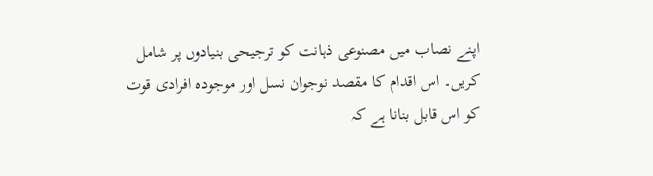اپنے نصاب میں مصنوعی ذہانت کو ترجیحی بنیادوں پر شامل کریں۔ اس اقدام کا مقصد نوجوان نسل اور موجودہ افرادی قوت کو اس قابل بنانا ہے کہ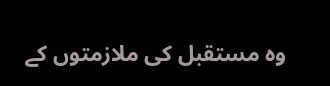وہ مستقبل کی ملازمتوں کے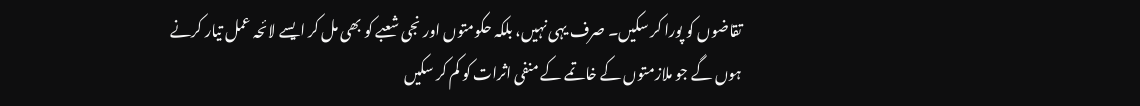تقاضوں کو پورا کر سکیں۔ صرف یہی نہیں، بلکہ حکومتوں اور نجی شعبے کو بھی مل کر ایسے لائحہ عمل تیار کرنے ہوں گے جو ملازمتوں کے خاتمے کے منفی اثرات کو کم کر سکیں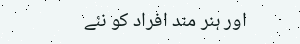اور ہنر مند افراد کو نئے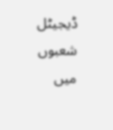ڈیجیٹل شعبوں میں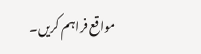مواقع فراہم کریں۔